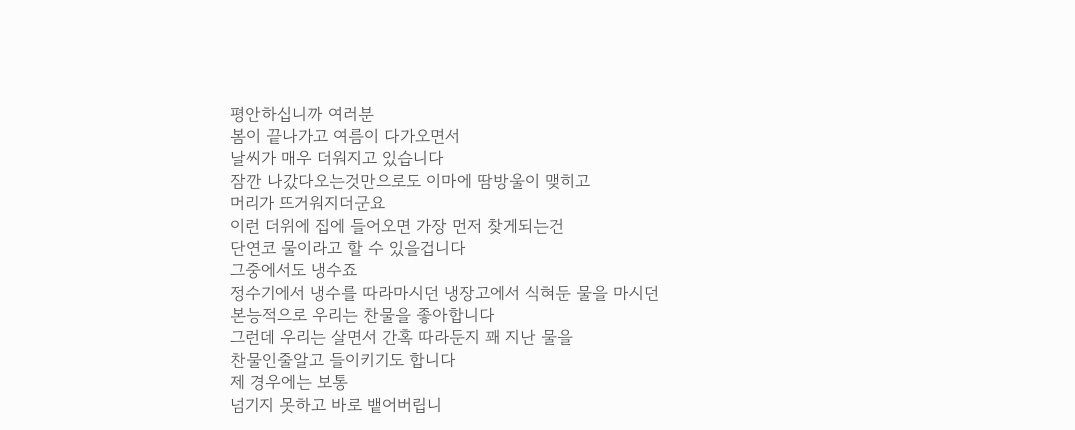평안하십니까 여러분
봄이 끝나가고 여름이 다가오면서
날씨가 매우 더워지고 있습니다
잠깐 나갔다오는것만으로도 이마에 땀방울이 맺히고
머리가 뜨거워지더군요
이런 더위에 집에 들어오면 가장 먼저 찾게되는건
단연코 물이라고 할 수 있을겁니다
그중에서도 냉수죠
정수기에서 냉수를 따라마시던 냉장고에서 식혀둔 물을 마시던
본능적으로 우리는 찬물을 좋아합니다
그런데 우리는 살면서 간혹 따라둔지 꽤 지난 물을
찬물인줄알고 들이키기도 합니다
제 경우에는 보통
넘기지 못하고 바로 뱉어버립니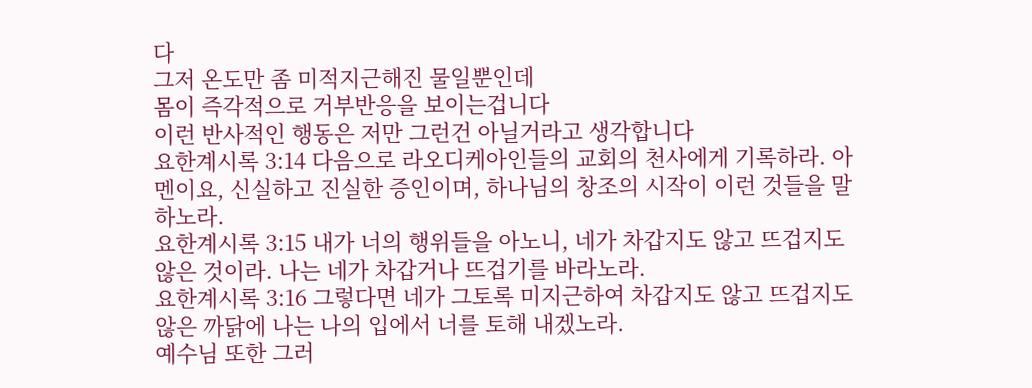다
그저 온도만 좀 미적지근해진 물일뿐인데
몸이 즉각적으로 거부반응을 보이는겁니다
이런 반사적인 행동은 저만 그런건 아닐거라고 생각합니다
요한계시록 3:14 다음으로 라오디케아인들의 교회의 천사에게 기록하라. 아멘이요, 신실하고 진실한 증인이며, 하나님의 창조의 시작이 이런 것들을 말하노라.
요한계시록 3:15 내가 너의 행위들을 아노니, 네가 차갑지도 않고 뜨겁지도 않은 것이라. 나는 네가 차갑거나 뜨겁기를 바라노라.
요한계시록 3:16 그렇다면 네가 그토록 미지근하여 차갑지도 않고 뜨겁지도 않은 까닭에 나는 나의 입에서 너를 토해 내겠노라.
예수님 또한 그러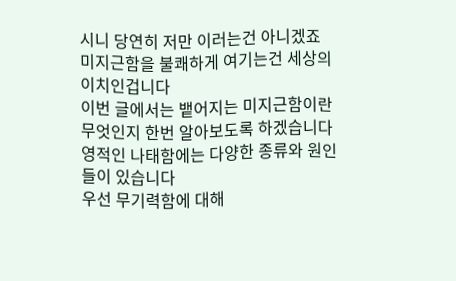시니 당연히 저만 이러는건 아니겠죠
미지근함을 불쾌하게 여기는건 세상의 이치인겁니다
이번 글에서는 뱉어지는 미지근함이란 무엇인지 한번 알아보도록 하겠습니다
영적인 나태함에는 다양한 종류와 원인들이 있습니다
우선 무기력함에 대해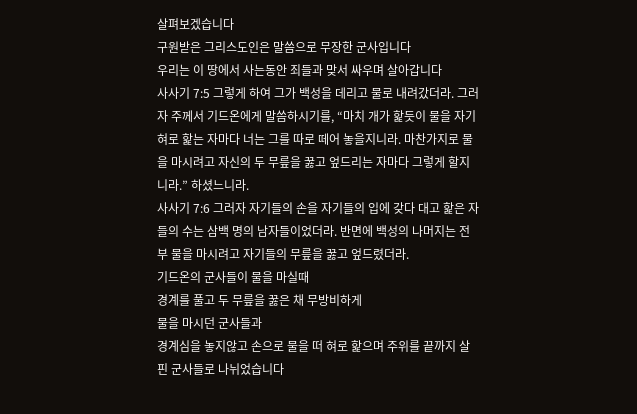살펴보겠습니다
구원받은 그리스도인은 말씀으로 무장한 군사입니다
우리는 이 땅에서 사는동안 죄들과 맞서 싸우며 살아갑니다
사사기 7:5 그렇게 하여 그가 백성을 데리고 물로 내려갔더라. 그러자 주께서 기드온에게 말씀하시기를, “마치 개가 핥듯이 물을 자기 혀로 핥는 자마다 너는 그를 따로 떼어 놓을지니라. 마찬가지로 물을 마시려고 자신의 두 무릎을 꿇고 엎드리는 자마다 그렇게 할지니라.” 하셨느니라.
사사기 7:6 그러자 자기들의 손을 자기들의 입에 갖다 대고 핥은 자들의 수는 삼백 명의 남자들이었더라. 반면에 백성의 나머지는 전부 물을 마시려고 자기들의 무릎을 꿇고 엎드렸더라.
기드온의 군사들이 물을 마실때
경계를 풀고 두 무릎을 꿇은 채 무방비하게
물을 마시던 군사들과
경계심을 놓지않고 손으로 물을 떠 혀로 핥으며 주위를 끝까지 살핀 군사들로 나뉘었습니다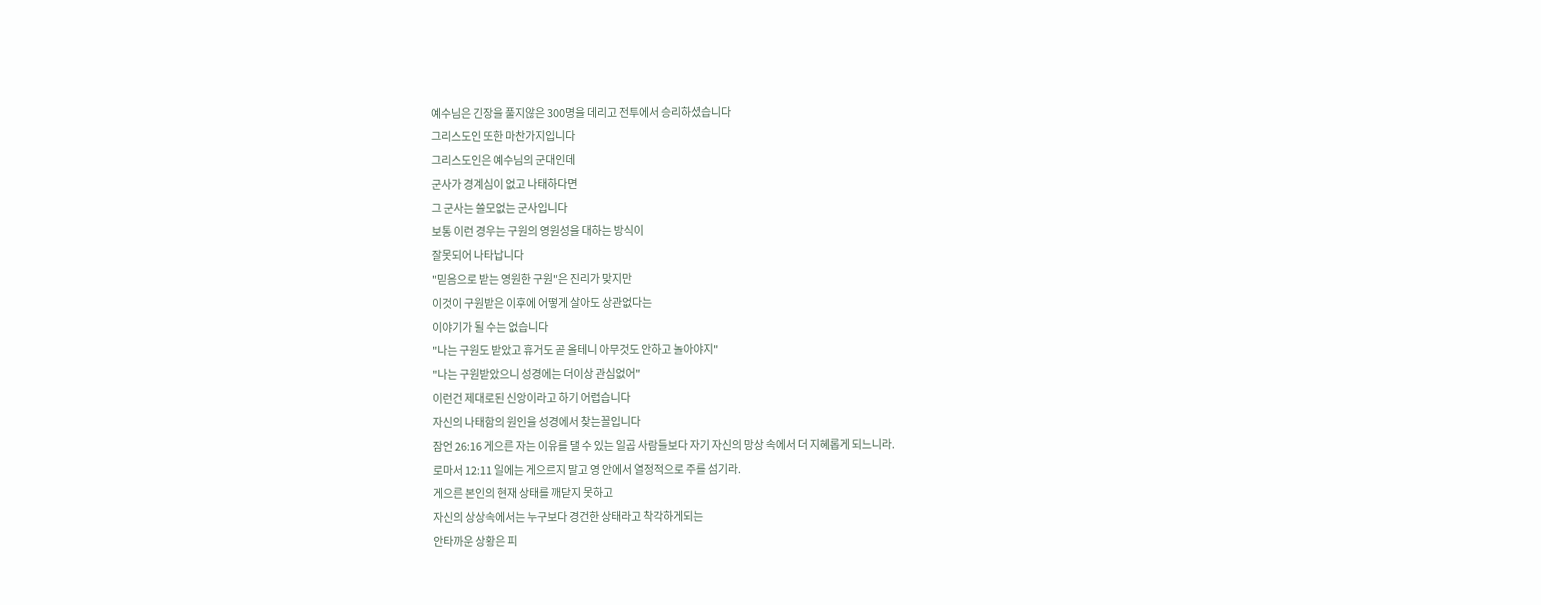예수님은 긴장을 풀지않은 300명을 데리고 전투에서 승리하셨습니다
그리스도인 또한 마찬가지입니다
그리스도인은 예수님의 군대인데
군사가 경계심이 없고 나태하다면
그 군사는 쓸모없는 군사입니다
보통 이런 경우는 구원의 영원성을 대하는 방식이
잘못되어 나타납니다
"믿음으로 받는 영원한 구원"은 진리가 맞지만
이것이 구원받은 이후에 어떻게 살아도 상관없다는
이야기가 될 수는 없습니다
"나는 구원도 받았고 휴거도 곧 올테니 아무것도 안하고 놀아야지"
"나는 구원받았으니 성경에는 더이상 관심없어"
이런건 제대로된 신앙이라고 하기 어렵습니다
자신의 나태함의 원인을 성경에서 찾는꼴입니다
잠언 26:16 게으른 자는 이유를 댈 수 있는 일곱 사람들보다 자기 자신의 망상 속에서 더 지혜롭게 되느니라.
로마서 12:11 일에는 게으르지 말고 영 안에서 열정적으로 주를 섬기라.
게으른 본인의 현재 상태를 깨닫지 못하고
자신의 상상속에서는 누구보다 경건한 상태라고 착각하게되는
안타까운 상황은 피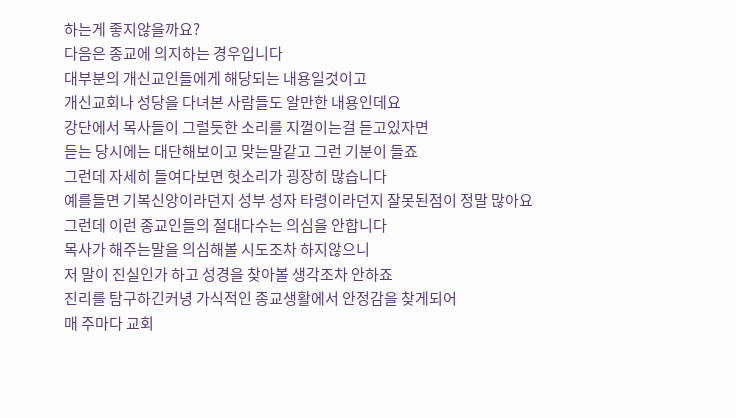하는게 좋지않을까요?
다음은 종교에 의지하는 경우입니다
대부분의 개신교인들에게 해당되는 내용일것이고
개신교회나 성당을 다녀본 사람들도 알만한 내용인데요
강단에서 목사들이 그럴듯한 소리를 지껄이는걸 듣고있자면
듣는 당시에는 대단해보이고 맞는말같고 그런 기분이 들죠
그런데 자세히 들여다보면 헛소리가 굉장히 많습니다
예를들면 기복신앙이라던지 성부 성자 타령이라던지 잘못된점이 정말 많아요
그런데 이런 종교인들의 절대다수는 의심을 안합니다
목사가 해주는말을 의심해볼 시도조차 하지않으니
저 말이 진실인가 하고 성경을 찾아볼 생각조차 안하죠
진리를 탐구하긴커녕 가식적인 종교생활에서 안정감을 찾게되어
매 주마다 교회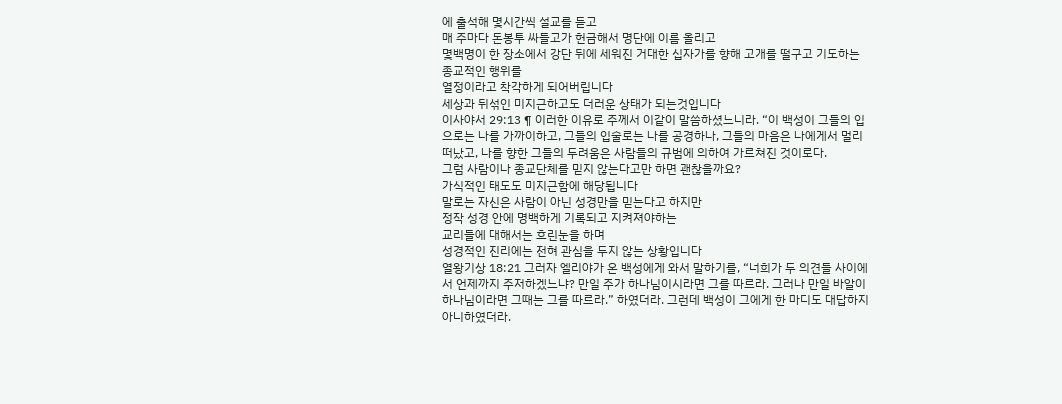에 출석해 몇시간씩 설교를 듣고
매 주마다 돈봉투 싸들고가 헌금해서 명단에 이름 올리고
몇백명이 한 장소에서 강단 뒤에 세워진 거대한 십자가를 향해 고개를 떨구고 기도하는 종교적인 행위를
열정이라고 착각하게 되어버립니다
세상과 뒤섞인 미지근하고도 더러운 상태가 되는것입니다
이사야서 29:13 ¶ 이러한 이유로 주께서 이같이 말씀하셨느니라. “이 백성이 그들의 입으로는 나를 가까이하고, 그들의 입술로는 나를 공경하나, 그들의 마음은 나에게서 멀리 떠났고, 나를 향한 그들의 두려움은 사람들의 규범에 의하여 가르쳐진 것이로다.
그럼 사람이나 종교단체를 믿지 않는다고만 하면 괜찮을까요?
가식적인 태도도 미지근함에 해당됩니다
말로는 자신은 사람이 아닌 성경만을 믿는다고 하지만
정작 성경 안에 명백하게 기록되고 지켜져야하는
교리들에 대해서는 흐린눈을 하며
성경적인 진리에는 전혀 관심을 두지 않는 상황입니다
열왕기상 18:21 그러자 엘리야가 온 백성에게 와서 말하기를, “너희가 두 의견들 사이에서 언제까지 주저하겠느냐? 만일 주가 하나님이시라면 그를 따르라. 그러나 만일 바알이 하나님이라면 그때는 그를 따르라.” 하였더라. 그런데 백성이 그에게 한 마디도 대답하지 아니하였더라.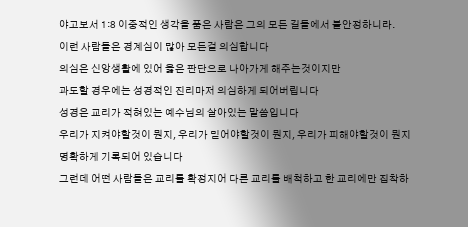야고보서 1:8 이중적인 생각을 품은 사람은 그의 모든 길들에서 불안정하니라.
이런 사람들은 경계심이 많아 모든걸 의심합니다
의심은 신앙생활에 있어 옳은 판단으로 나아가게 해주는것이지만
과도할 경우에는 성경적인 진리마저 의심하게 되어버립니다
성경은 교리가 적혀있는 예수님의 살아있는 말씀입니다
우리가 지켜야할것이 뭔지, 우리가 믿어야할것이 뭔지, 우리가 피해야할것이 뭔지 명확하게 기록되어 있습니다
그런데 어떤 사람들은 교리를 확정지어 다른 교리를 배척하고 한 교리에만 집착하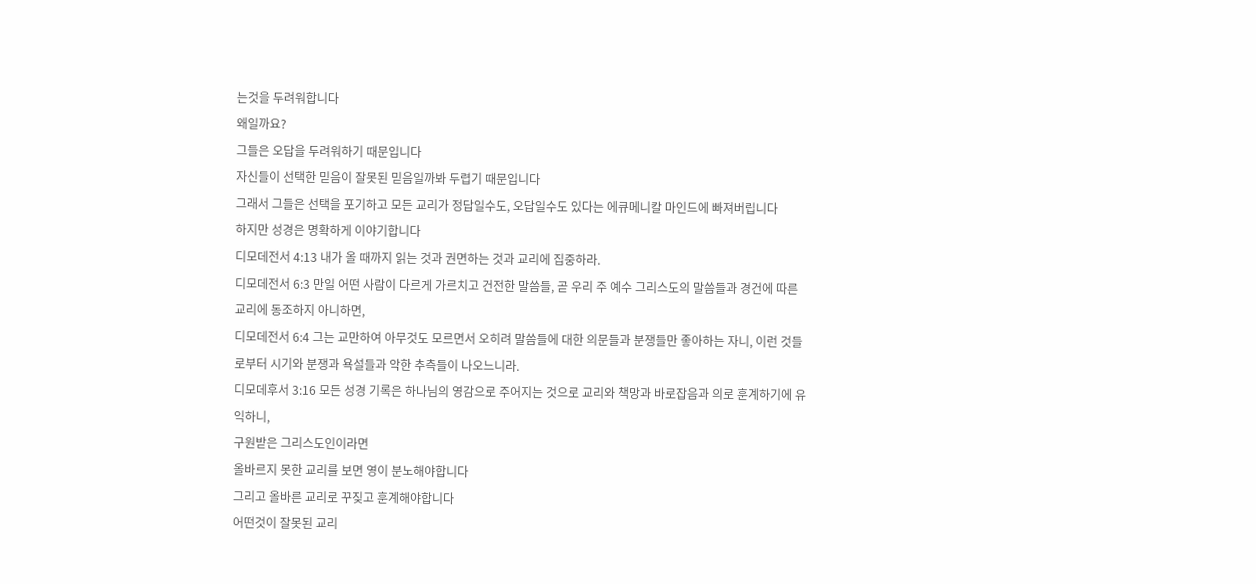는것을 두려워합니다
왜일까요?
그들은 오답을 두려워하기 때문입니다
자신들이 선택한 믿음이 잘못된 믿음일까봐 두렵기 때문입니다
그래서 그들은 선택을 포기하고 모든 교리가 정답일수도, 오답일수도 있다는 에큐메니칼 마인드에 빠져버립니다
하지만 성경은 명확하게 이야기합니다
디모데전서 4:13 내가 올 때까지 읽는 것과 권면하는 것과 교리에 집중하라.
디모데전서 6:3 만일 어떤 사람이 다르게 가르치고 건전한 말씀들, 곧 우리 주 예수 그리스도의 말씀들과 경건에 따른 교리에 동조하지 아니하면,
디모데전서 6:4 그는 교만하여 아무것도 모르면서 오히려 말씀들에 대한 의문들과 분쟁들만 좋아하는 자니, 이런 것들로부터 시기와 분쟁과 욕설들과 악한 추측들이 나오느니라.
디모데후서 3:16 모든 성경 기록은 하나님의 영감으로 주어지는 것으로 교리와 책망과 바로잡음과 의로 훈계하기에 유익하니,
구원받은 그리스도인이라면
올바르지 못한 교리를 보면 영이 분노해야합니다
그리고 올바른 교리로 꾸짖고 훈계해야합니다
어떤것이 잘못된 교리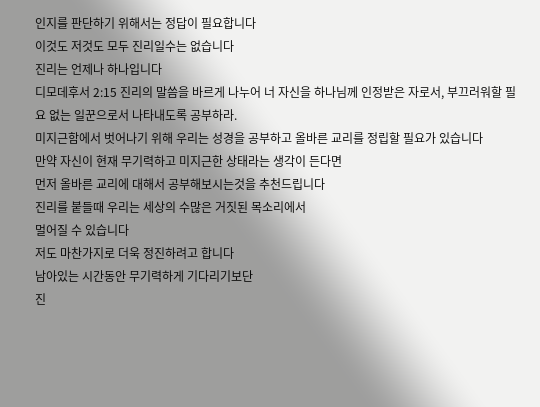인지를 판단하기 위해서는 정답이 필요합니다
이것도 저것도 모두 진리일수는 없습니다
진리는 언제나 하나입니다
디모데후서 2:15 진리의 말씀을 바르게 나누어 너 자신을 하나님께 인정받은 자로서, 부끄러워할 필요 없는 일꾼으로서 나타내도록 공부하라.
미지근함에서 벗어나기 위해 우리는 성경을 공부하고 올바른 교리를 정립할 필요가 있습니다
만약 자신이 현재 무기력하고 미지근한 상태라는 생각이 든다면
먼저 올바른 교리에 대해서 공부해보시는것을 추천드립니다
진리를 붙들때 우리는 세상의 수많은 거짓된 목소리에서
멀어질 수 있습니다
저도 마찬가지로 더욱 정진하려고 합니다
남아있는 시간동안 무기력하게 기다리기보단
진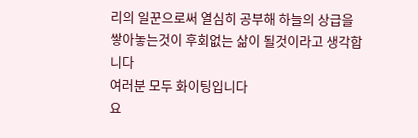리의 일꾼으로써 열심히 공부해 하늘의 상급을 쌓아놓는것이 후회없는 삶이 될것이라고 생각합니다
여러분 모두 화이팅입니다
요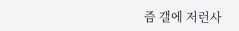즘 갤에 저런사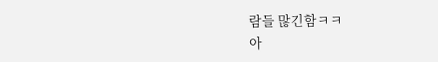람들 많긴함ㅋㅋ
아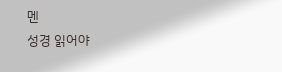멘
성경 읽어야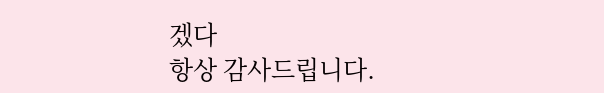겠다
항상 감사드립니다.